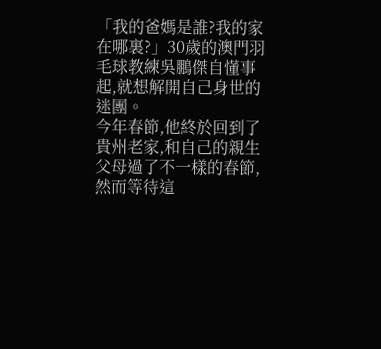「我的爸媽是誰?我的家在哪裏?」30歲的澳門羽毛球教練吳鵬傑自懂事起,就想解開自己身世的迷團。
今年春節,他終於回到了貴州老家,和自己的親生父母過了不一樣的春節,然而等待這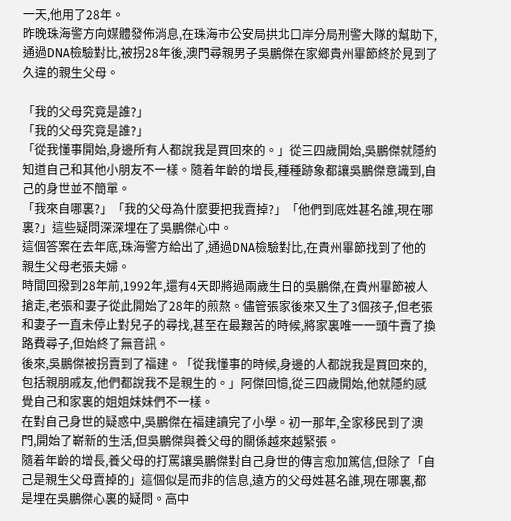一天,他用了28年。
昨晚珠海警方向媒體發佈消息,在珠海市公安局拱北口岸分局刑警大隊的幫助下,通過DNA檢驗對比,被拐28年後,澳門尋親男子吳鵬傑在家鄉貴州畢節終於見到了久違的親生父母。

「我的父母究竟是誰?」
「我的父母究竟是誰?」
「從我懂事開始,身邊所有人都說我是買回來的。」從三四歲開始,吳鵬傑就隱約知道自己和其他小朋友不一樣。隨着年齡的增長,種種跡象都讓吳鵬傑意識到,自己的身世並不簡單。
「我來自哪裏?」「我的父母為什麼要把我賣掉?」「他們到底姓甚名誰,現在哪裏?」這些疑問深深埋在了吳鵬傑心中。
這個答案在去年底,珠海警方給出了,通過DNA檢驗對比,在貴州畢節找到了他的親生父母老張夫婦。
時間回撥到28年前,1992年,還有4天即將過兩歲生日的吳鵬傑,在貴州畢節被人搶走,老張和妻子從此開始了28年的煎熬。儘管張家後來又生了3個孩子,但老張和妻子一直未停止對兒子的尋找,甚至在最艱苦的時候,將家裏唯一一頭牛賣了換路費尋子,但始終了無音訊。
後來,吳鵬傑被拐賣到了福建。「從我懂事的時候,身邊的人都說我是買回來的,包括親朋戚友,他們都說我不是親生的。」阿傑回憶,從三四歲開始,他就隱約感覺自己和家裏的姐姐妹妹們不一樣。
在對自己身世的疑惑中,吳鵬傑在福建讀完了小學。初一那年,全家移民到了澳門,開始了嶄新的生活,但吳鵬傑與養父母的關係越來越緊張。
隨着年齡的增長,養父母的打罵讓吳鵬傑對自己身世的傳言愈加篤信,但除了「自己是親生父母賣掉的」這個似是而非的信息,遠方的父母姓甚名誰,現在哪裏,都是埋在吳鵬傑心裏的疑問。高中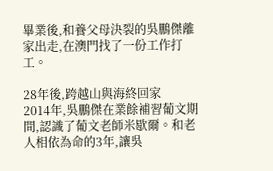畢業後,和養父母決裂的吳鵬傑離家出走,在澳門找了一份工作打工。

28年後,跨越山與海終回家
2014年,吳鵬傑在業餘補習葡文期間,認識了葡文老師米歇爾。和老人相依為命的3年,讓吳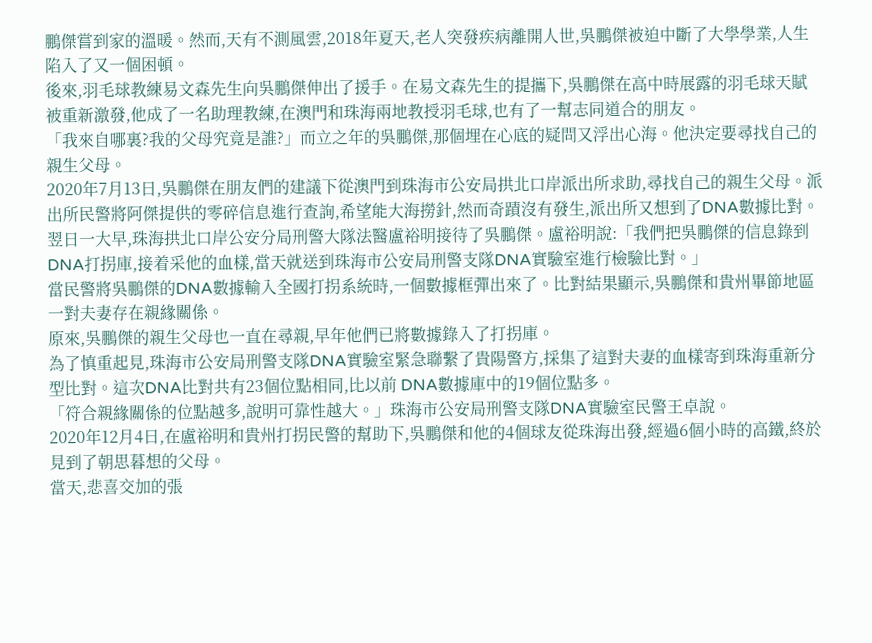鵬傑嘗到家的溫暖。然而,天有不測風雲,2018年夏天,老人突發疾病離開人世,吳鵬傑被迫中斷了大學學業,人生陷入了又一個困頓。
後來,羽毛球教練易文森先生向吳鵬傑伸出了援手。在易文森先生的提攜下,吳鵬傑在高中時展露的羽毛球天賦被重新激發,他成了一名助理教練,在澳門和珠海兩地教授羽毛球,也有了一幫志同道合的朋友。
「我來自哪裏?我的父母究竟是誰?」而立之年的吳鵬傑,那個埋在心底的疑問又浮出心海。他決定要尋找自己的親生父母。
2020年7月13日,吳鵬傑在朋友們的建議下從澳門到珠海市公安局拱北口岸派出所求助,尋找自己的親生父母。派出所民警將阿傑提供的零碎信息進行查詢,希望能大海撈針,然而奇蹟沒有發生,派出所又想到了DNA數據比對。
翌日一大早,珠海拱北口岸公安分局刑警大隊法醫盧裕明接待了吳鵬傑。盧裕明說:「我們把吳鵬傑的信息錄到DNA打拐庫,接着采他的血樣,當天就送到珠海市公安局刑警支隊DNA實驗室進行檢驗比對。」
當民警將吳鵬傑的DNA數據輸入全國打拐系統時,一個數據框彈出來了。比對結果顯示,吳鵬傑和貴州畢節地區一對夫妻存在親緣關係。
原來,吳鵬傑的親生父母也一直在尋親,早年他們已將數據錄入了打拐庫。
為了慎重起見,珠海市公安局刑警支隊DNA實驗室緊急聯繫了貴陽警方,採集了這對夫妻的血樣寄到珠海重新分型比對。這次DNA比對共有23個位點相同,比以前 DNA數據庫中的19個位點多。
「符合親緣關係的位點越多,說明可靠性越大。」珠海市公安局刑警支隊DNA實驗室民警王卓說。
2020年12月4日,在盧裕明和貴州打拐民警的幫助下,吳鵬傑和他的4個球友從珠海出發,經過6個小時的高鐵,終於見到了朝思暮想的父母。
當天,悲喜交加的張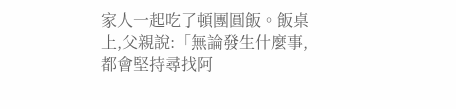家人一起吃了頓團圓飯。飯桌上,父親說:「無論發生什麼事,都會堅持尋找阿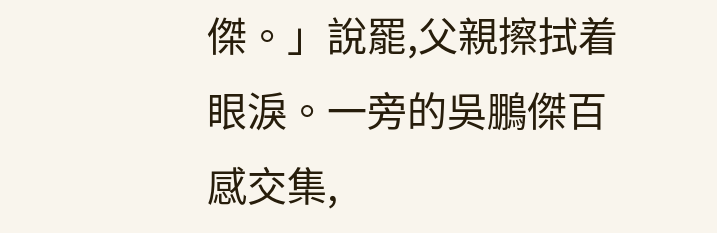傑。」說罷,父親擦拭着眼淚。一旁的吳鵬傑百感交集,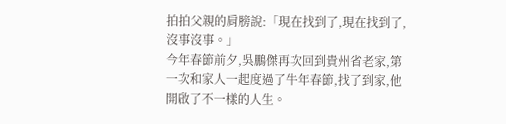拍拍父親的肩膀說:「現在找到了,現在找到了,沒事沒事。」
今年春節前夕,吳鵬傑再次回到貴州省老家,第一次和家人一起度過了牛年春節,找了到家,他開啟了不一樣的人生。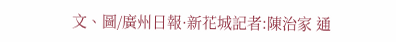文、圖/廣州日報·新花城記者:陳治家 通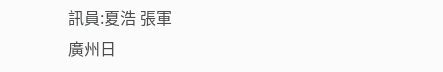訊員:夏浩 張軍
廣州日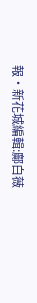報·新花城編輯:鄺白薇